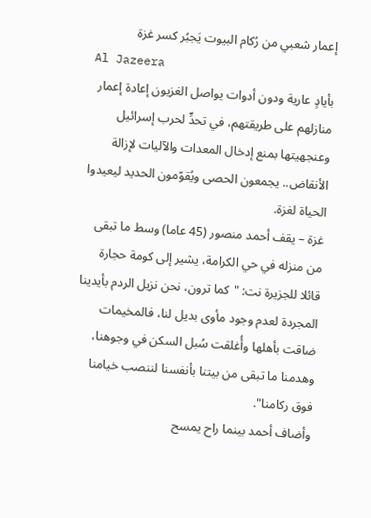إعمار شعبي من رُكام البيوت يَجبُر كسر غزة
Al Jazeera
بأيادٍ عارية ودون أدوات يواصل الغزيون إعادة إعمار منازلهم على طريقتهم، في تحدٍّ لحرب إسرائيل وعنجهيتها بمنع إدخال المعدات والآليات لإزالة الأنقاض.. يجمعون الحصى ويُقوّمون الحديد ليعيدوا الحياة لغزة.
غزة – يقف أحمد منصور (45 عاما) وسط ما تبقى من منزله في حي الكرامة، يشير إلى كومة حجارة قائلا للجزيرة نت: "كما ترون، نحن نزيل الردم بأيدينا المجردة لعدم وجود مأوى بديل لنا، فالمخيمات ضاقت بأهلها وأُغلقت سُبل السكن في وجوهنا، وهدمنا ما تبقى من بيتنا بأنفسنا لننصب خيامنا فوق ركامنا".
وأضاف أحمد بينما راح يمسح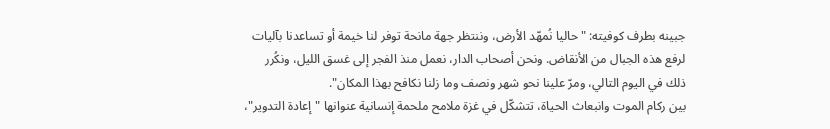جبينه بطرف كوفيته: "حاليا نُمهّد الأرض، وننتظر جهة مانحة توفر لنا خيمة أو تساعدنا بآليات لرفع هذه الجبال من الأنقاض. ونحن أصحاب الدار، نعمل منذ الفجر إلى غسق الليل، ونكُرر ذلك في اليوم التالي، ومرّ علينا نحو شهر ونصف وما زلنا نكافح بهذا المكان".
بين ركام الموت وانبعاث الحياة، تتشكّل في غزة ملامح ملحمة إنسانية عنوانها "إعادة التدوير"،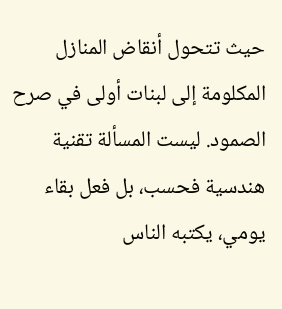حيث تتحول أنقاض المنازل المكلومة إلى لبنات أولى في صرح الصمود. ليست المسألة تقنية هندسية فحسب، بل فعل بقاء يومي، يكتبه الناس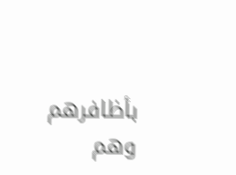بأظافرهم وهم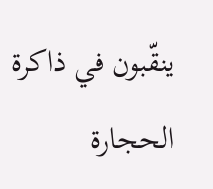ينقّبون في ذاكرة الحجارة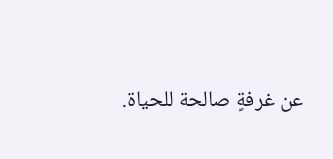عن غرفةٍ صالحة للحياة.